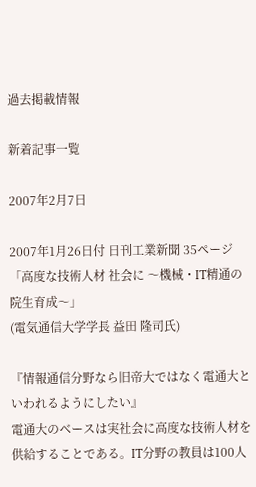過去掲載情報

新着記事一覧

2007年2月7日

2007年1月26日付 日刊工業新聞 35ページ
「高度な技術人材 社会に 〜機械・IT精通の院生育成〜」
(電気通信大学学長 益田 隆司氏)

『情報通信分野なら旧帝大ではなく電通大といわれるようにしたい』
電通大のベースは実社会に高度な技術人材を供給することである。IT分野の教員は100人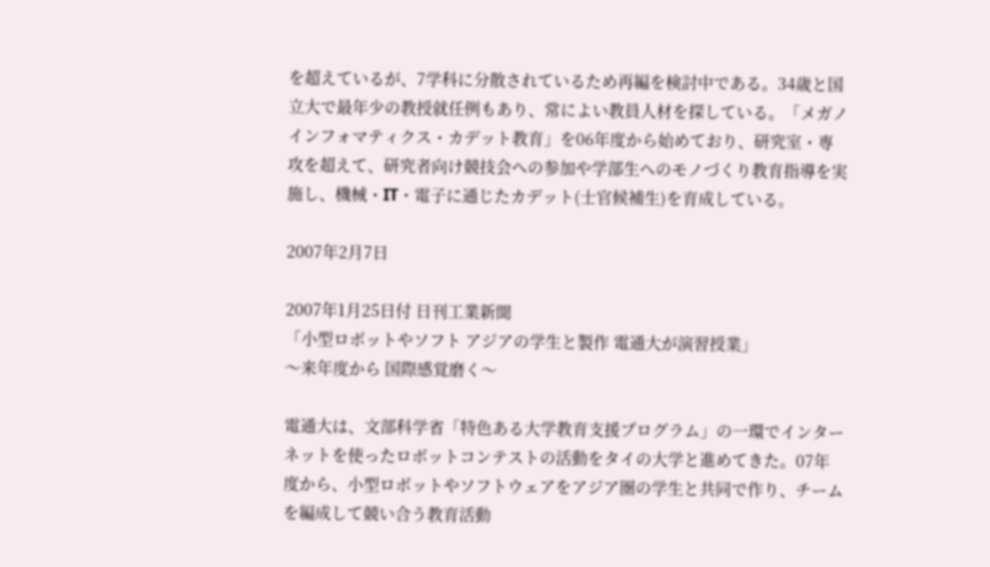を超えているが、7学科に分散されているため再編を検討中である。34歳と国立大で最年少の教授就任例もあり、常によい教員人材を探している。「メガノインフォマティクス・カデット教育」を06年度から始めており、研究室・専攻を超えて、研究者向け競技会への参加や学部生へのモノづくり教育指導を実施し、機械・IT・電子に通じたカデット(士官候補生)を育成している。

2007年2月7日

2007年1月25日付 日刊工業新聞
「小型ロボットやソフト アジアの学生と製作 電通大が演習授業」
〜来年度から 国際感覚磨く〜

電通大は、文部科学省「特色ある大学教育支援プログラム」の一環でインターネットを使ったロボットコンテストの活動をタイの大学と進めてきた。07年度から、小型ロボットやソフトウェアをアジア圏の学生と共同で作り、チームを編成して競い合う教育活動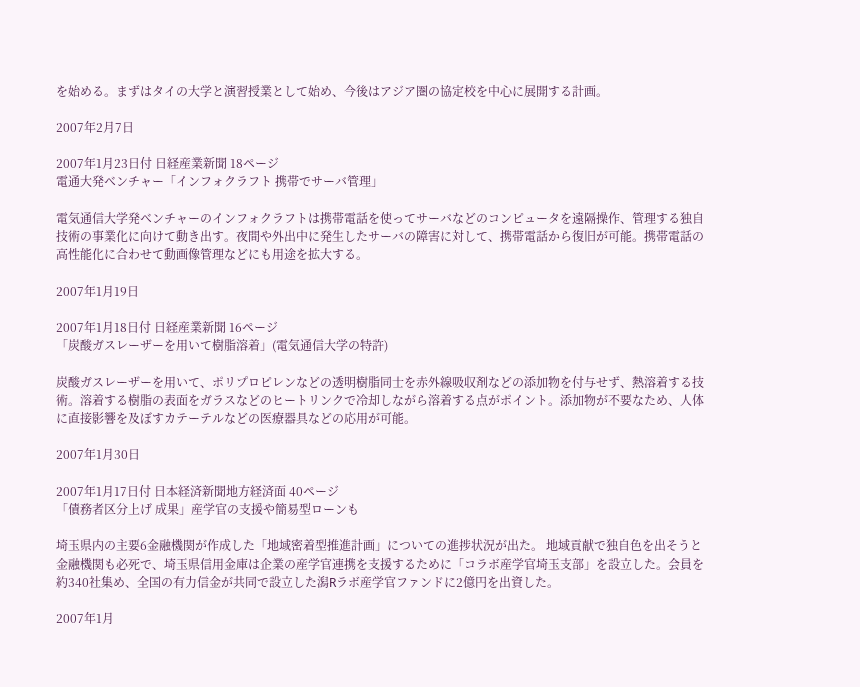を始める。まずはタイの大学と演習授業として始め、今後はアジア圏の協定校を中心に展開する計画。

2007年2月7日

2007年1月23日付 日経産業新聞 18ページ
電通大発ベンチャー「インフォクラフト 携帯でサーバ管理」

電気通信大学発ベンチャーのインフォクラフトは携帯電話を使ってサーバなどのコンピュータを遠隔操作、管理する独自技術の事業化に向けて動き出す。夜間や外出中に発生したサーバの障害に対して、携帯電話から復旧が可能。携帯電話の高性能化に合わせて動画像管理などにも用途を拡大する。

2007年1月19日

2007年1月18日付 日経産業新聞 16ページ
「炭酸ガスレーザーを用いて樹脂溶着」(電気通信大学の特許)

炭酸ガスレーザーを用いて、ポリプロピレンなどの透明樹脂同士を赤外線吸収剤などの添加物を付与せず、熱溶着する技術。溶着する樹脂の表面をガラスなどのヒートリンクで冷却しながら溶着する点がポイント。添加物が不要なため、人体に直接影響を及ぼすカテーテルなどの医療器具などの応用が可能。

2007年1月30日

2007年1月17日付 日本経済新聞地方経済面 40ページ
「債務者区分上げ 成果」産学官の支援や簡易型ローンも

埼玉県内の主要6金融機関が作成した「地域密着型推進計画」についての進捗状況が出た。 地域貢献で独自色を出そうと金融機関も必死で、埼玉県信用金庫は企業の産学官連携を支援するために「コラボ産学官埼玉支部」を設立した。会員を約340社集め、全国の有力信金が共同で設立した潟Rラボ産学官ファンドに2億円を出資した。

2007年1月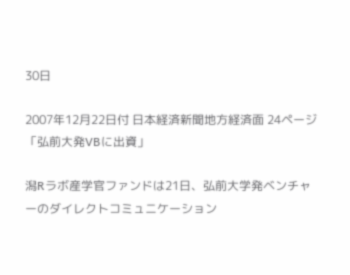30日

2007年12月22日付 日本経済新聞地方経済面 24ページ
「弘前大発VBに出資」

潟Rラボ産学官ファンドは21日、弘前大学発ベンチャーのダイレクトコミュニケーション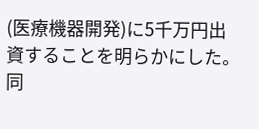(医療機器開発)に5千万円出資することを明らかにした。同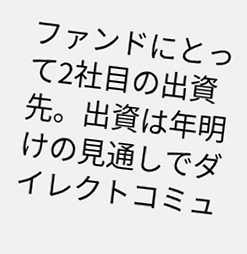ファンドにとって2社目の出資先。出資は年明けの見通しでダイレクトコミュ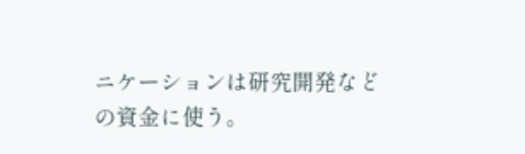ニケーションは研究開発などの資金に使う。